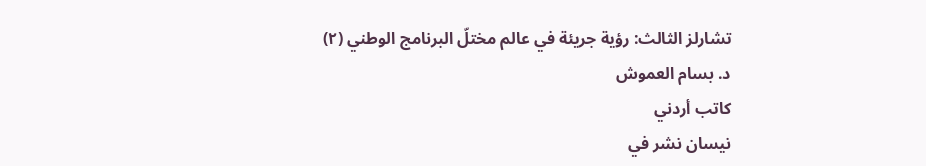تشارلز الثالث: رؤية جريئة في عالم مختلّ البرنامج الوطني (٢)
د. بسام العموش
كاتب أردني
نيسان نشر في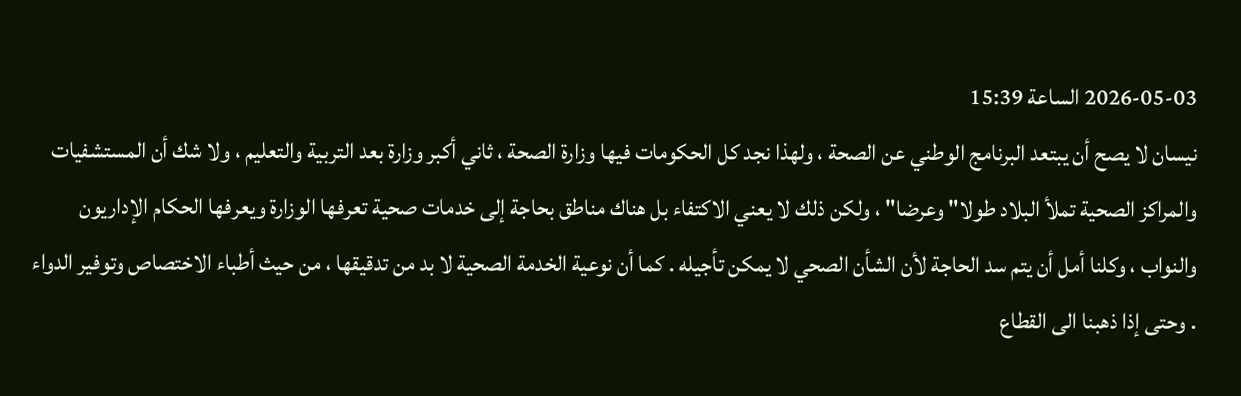2026-05-03 الساعة 15:39
نيسان لا يصح أن يبتعد البرنامج الوطني عن الصحة ، ولهذا نجد كل الحكومات فيها وزارة الصحة ، ثاني أكبر وزارة بعد التربية والتعليم ، ولا شك أن المستشفيات والمراكز الصحية تملأ البلاد طولا" وعرضا" ، ولكن ذلك لا يعني الاكتفاء بل هناك مناطق بحاجة إلى خدمات صحية تعرفها الوزارة ويعرفها الحكام الإداريون والنواب ، وكلنا أمل أن يتم سد الحاجة لأن الشأن الصحي لا يمكن تأجيله . كما أن نوعية الخدمة الصحية لا بد من تدقيقها ، من حيث أطباء الاختصاص وتوفير الدواء . وحتى إذا ذهبنا الى القطاع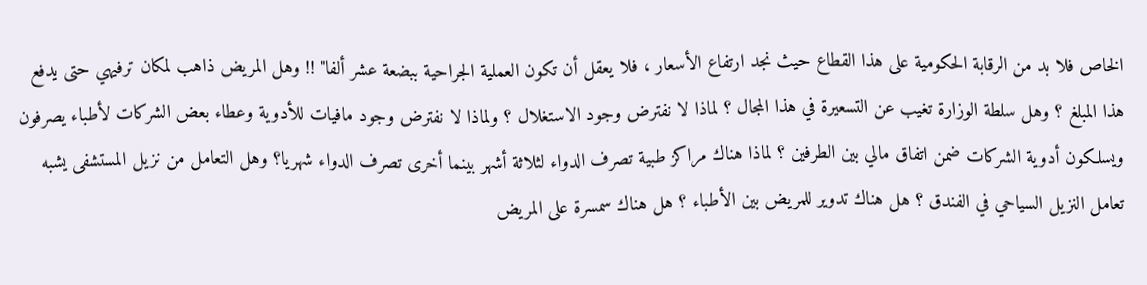الخاص فلا بد من الرقابة الحكومية على هذا القطاع حيث نجد ارتفاع الأسعار ، فلا يعقل أن تكون العملية الجراحية ببضعة عشر ألفا" !! وهل المريض ذاهب لمكان ترفيهي حتى يدفع هذا المبلغ ؟ وهل سلطة الوزارة تغيب عن التسعيرة في هذا المجال ؟ لماذا لا نفترض وجود الاستغلال ؟ ولماذا لا نفترض وجود مافيات للأدوية وعطاء بعض الشركات لأطباء يصرفون
ويسلكون أدوية الشركات ضمن اتفاق مالي بين الطرفين ؟ لماذا هناك مراكز طبية تصرف الدواء لثلاثة أشهر بينما أخرى تصرف الدواء شهريا؟ وهل التعامل من نزيل المستشفى يشبه تعامل النزيل السياحي في الفندق ؟ هل هناك تدوير للمريض بين الأطباء ؟ هل هناك سمسرة على المريض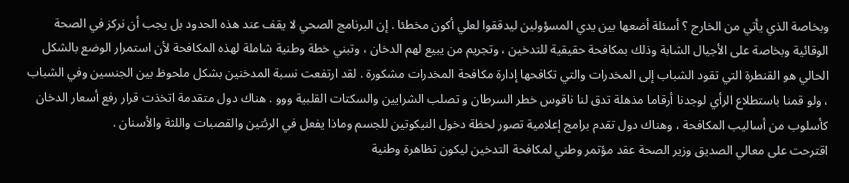وبخاصة الذي يأتي من الخارج ؟ أسئلة أضعها بين يدي المسؤولين ليدققوا لعلي أكون مخطئا . إن البرنامج الصحي لا يقف عند هذه الحدود بل يجب أن نركز في الصحة الوقائية وبخاصة على الأجيال الشابة وذلك بمكافحة حقيقية للتدخين ، وتجريم من يبيع لهم الدخان ، وتبني خطة وطنية شاملة لهذه المكافحة لأن استمرار الوضع بالشكل الحالي هو القنطرة التي تقود الشباب إلى المخدرات والتي تكافحها إدارة مكافحة المخدرات مشكورة . لقد ارتفعت نسبة المدخنين بشكل ملحوظ بين الجنسين وفي الشباب ، ولو قمنا باستطلاع الرأي لوجدنا أرقاما مذهلة تدق لنا ناقوس خطر السرطان و تصلب الشرايين والسكتات القلبية ووو . هناك دول متقدمة اتخذت قرار رفع أسعار الدخان كأسلوب من أساليب المكافحة ، وهناك دول تقدم برامج إعلامية تصور لحظة دخول النيكوتين للجسم وماذا يفعل في الرئتين والقصبات واللثة والأسنان .
اقترحت على معالي الصديق وزير الصحة عقد مؤتمر وطني لمكافحة التدخين ليكون تظاهرة وطنية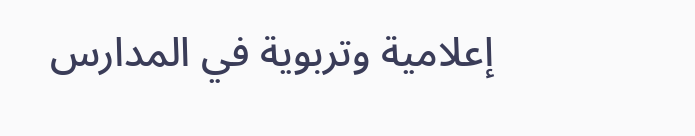إعلامية وتربوية في المدارس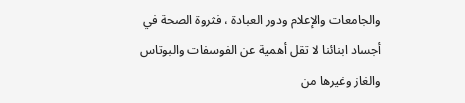والجامعات والإعلام ودور العبادة ، فثروة الصحة في أجساد ابنائنا لا تقل أهمية عن الفوسفات والبوتاس والغاز وغيرها من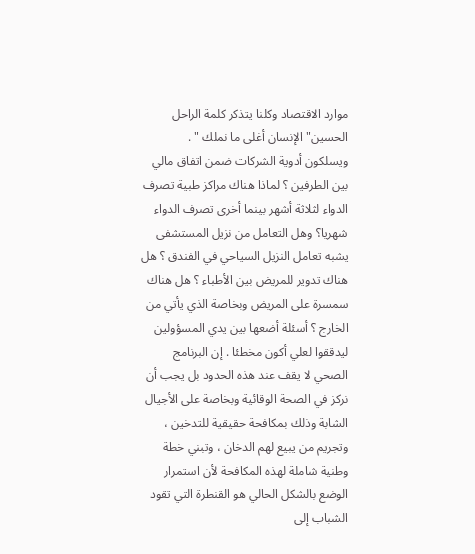موارد الاقتصاد وكلنا يتذكر كلمة الراحل الحسين" الإنسان أغلى ما نملك " .
ويسلكون أدوية الشركات ضمن اتفاق مالي بين الطرفين ؟ لماذا هناك مراكز طبية تصرف الدواء لثلاثة أشهر بينما أخرى تصرف الدواء شهريا؟ وهل التعامل من نزيل المستشفى يشبه تعامل النزيل السياحي في الفندق ؟ هل هناك تدوير للمريض بين الأطباء ؟ هل هناك سمسرة على المريض وبخاصة الذي يأتي من الخارج ؟ أسئلة أضعها بين يدي المسؤولين ليدققوا لعلي أكون مخطئا . إن البرنامج الصحي لا يقف عند هذه الحدود بل يجب أن نركز في الصحة الوقائية وبخاصة على الأجيال الشابة وذلك بمكافحة حقيقية للتدخين ، وتجريم من يبيع لهم الدخان ، وتبني خطة وطنية شاملة لهذه المكافحة لأن استمرار الوضع بالشكل الحالي هو القنطرة التي تقود الشباب إلى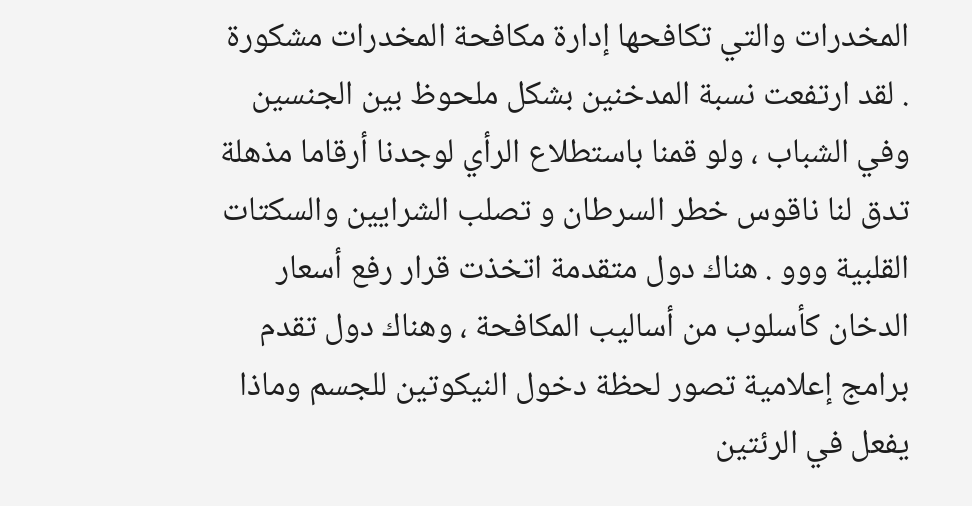المخدرات والتي تكافحها إدارة مكافحة المخدرات مشكورة . لقد ارتفعت نسبة المدخنين بشكل ملحوظ بين الجنسين وفي الشباب ، ولو قمنا باستطلاع الرأي لوجدنا أرقاما مذهلة تدق لنا ناقوس خطر السرطان و تصلب الشرايين والسكتات القلبية ووو . هناك دول متقدمة اتخذت قرار رفع أسعار الدخان كأسلوب من أساليب المكافحة ، وهناك دول تقدم برامج إعلامية تصور لحظة دخول النيكوتين للجسم وماذا يفعل في الرئتين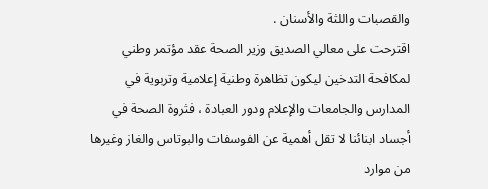والقصبات واللثة والأسنان .
اقترحت على معالي الصديق وزير الصحة عقد مؤتمر وطني لمكافحة التدخين ليكون تظاهرة وطنية إعلامية وتربوية في المدارس والجامعات والإعلام ودور العبادة ، فثروة الصحة في أجساد ابنائنا لا تقل أهمية عن الفوسفات والبوتاس والغاز وغيرها من موارد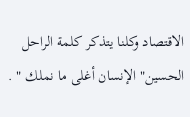الاقتصاد وكلنا يتذكر كلمة الراحل الحسين" الإنسان أغلى ما نملك " .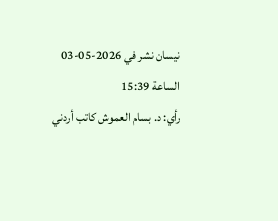نيسان نشر في 2026-05-03 الساعة 15:39
رأي: د. بسام العموش كاتب أردني